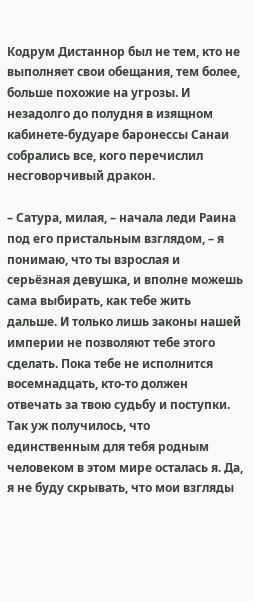Кодрум Дистаннор был не тем, кто не выполняет свои обещания, тем более, больше похожие на угрозы. И незадолго до полудня в изящном кабинете-будуаре баронессы Санаи собрались все, кого перечислил несговорчивый дракон.

– Сатура, милая, – начала леди Раина под его пристальным взглядом, – я понимаю, что ты взрослая и серьёзная девушка, и вполне можешь сама выбирать, как тебе жить дальше. И только лишь законы нашей империи не позволяют тебе этого сделать. Пока тебе не исполнится восемнадцать, кто-то должен отвечать за твою судьбу и поступки. Так уж получилось, что единственным для тебя родным человеком в этом мире осталась я. Да, я не буду скрывать, что мои взгляды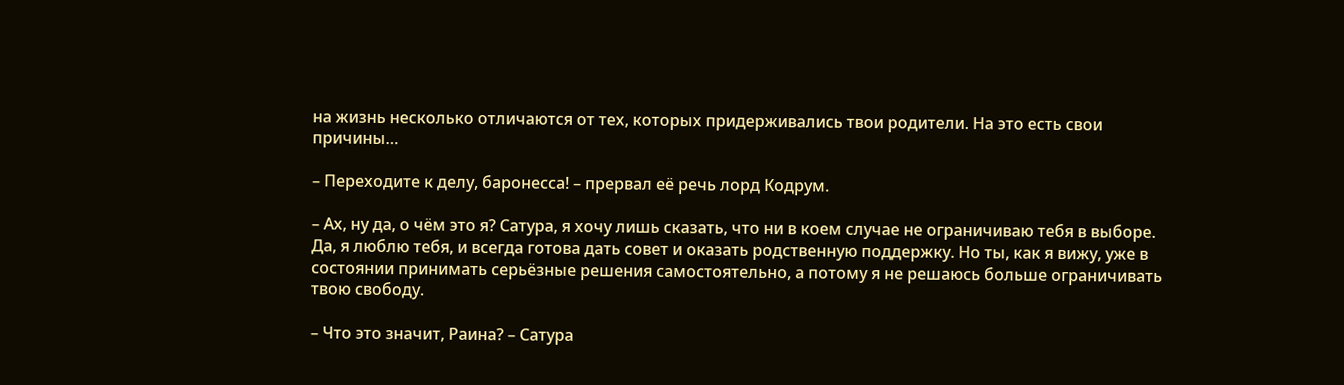на жизнь несколько отличаются от тех, которых придерживались твои родители. На это есть свои причины…

– Переходите к делу, баронесса! – прервал её речь лорд Кодрум.

– Ах, ну да, о чём это я? Сатура, я хочу лишь сказать, что ни в коем случае не ограничиваю тебя в выборе. Да, я люблю тебя, и всегда готова дать совет и оказать родственную поддержку. Но ты, как я вижу, уже в состоянии принимать серьёзные решения самостоятельно, а потому я не решаюсь больше ограничивать твою свободу.

– Что это значит, Раина? – Сатура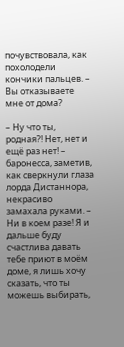почувствовала, как похолодели кончики пальцев. – Вы отказываете мне от дома?

– Ну что ты, родная?! Нет, нет и ещё раз нет! – баронесса, заметив, как сверкнули глаза лорда Дистаннора, некрасиво замахала руками. – Ни в коем разе! Я и дальше буду счастлива давать тебе приют в моём доме, я лишь хочу сказать, что ты можешь выбирать,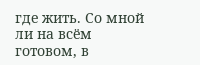где жить. Со мной ли на всём готовом, в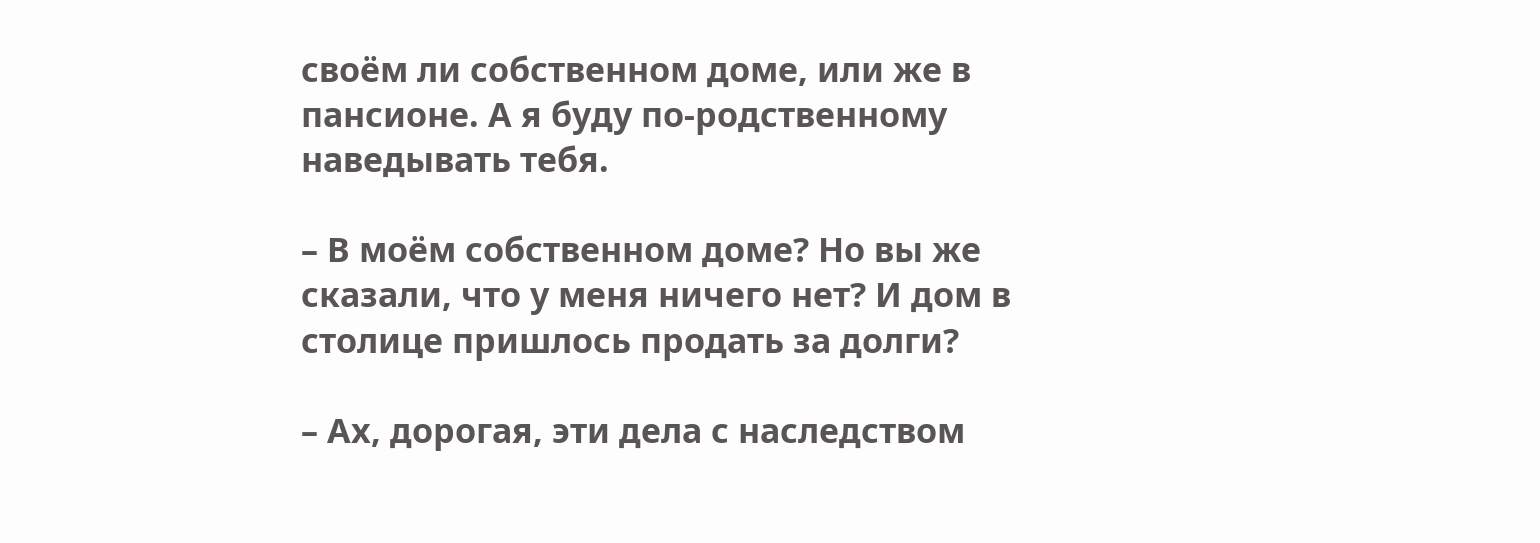своём ли собственном доме, или же в пансионе. А я буду по-родственному наведывать тебя.

– В моём собственном доме? Но вы же сказали, что у меня ничего нет? И дом в столице пришлось продать за долги?

– Ах, дорогая, эти дела с наследством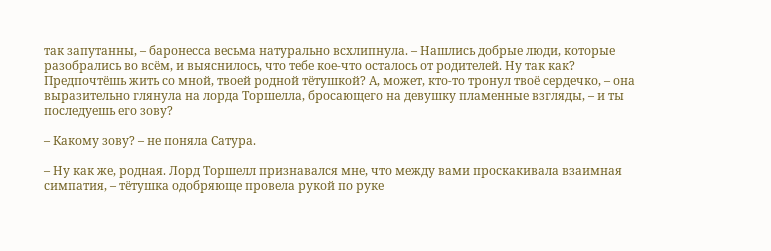так запутанны, – баронесса весьма натурально всхлипнула. – Нашлись добрые люди, которые разобрались во всём, и выяснилось, что тебе кое-что осталось от родителей. Ну так как? Предпочтёшь жить со мной, твоей родной тётушкой? А, может, кто-то тронул твоё сердечко, – она выразительно глянула на лорда Торшелла, бросающего на девушку пламенные взгляды, – и ты последуешь его зову?

– Какому зову? – не поняла Сатура.

– Ну как же, родная. Лорд Торшелл признавался мне, что между вами проскакивала взаимная симпатия, – тётушка одобряюще провела рукой по руке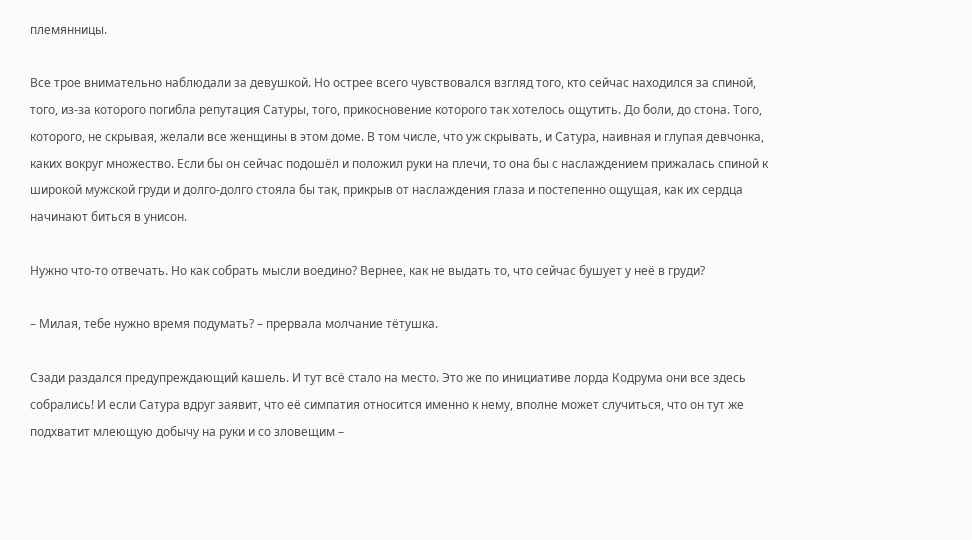племянницы.

Все трое внимательно наблюдали за девушкой. Но острее всего чувствовался взгляд того, кто сейчас находился за спиной, того, из-за которого погибла репутация Сатуры, того, прикосновение которого так хотелось ощутить. До боли, до стона. Того, которого, не скрывая, желали все женщины в этом доме. В том числе, что уж скрывать, и Сатура, наивная и глупая девчонка, каких вокруг множество. Если бы он сейчас подошёл и положил руки на плечи, то она бы с наслаждением прижалась спиной к широкой мужской груди и долго-долго стояла бы так, прикрыв от наслаждения глаза и постепенно ощущая, как их сердца начинают биться в унисон.

Нужно что-то отвечать. Но как собрать мысли воедино? Вернее, как не выдать то, что сейчас бушует у неё в груди?

– Милая, тебе нужно время подумать? – прервала молчание тётушка.

Сзади раздался предупреждающий кашель. И тут всё стало на место. Это же по инициативе лорда Кодрума они все здесь собрались! И если Сатура вдруг заявит, что её симпатия относится именно к нему, вполне может случиться, что он тут же подхватит млеющую добычу на руки и со зловещим –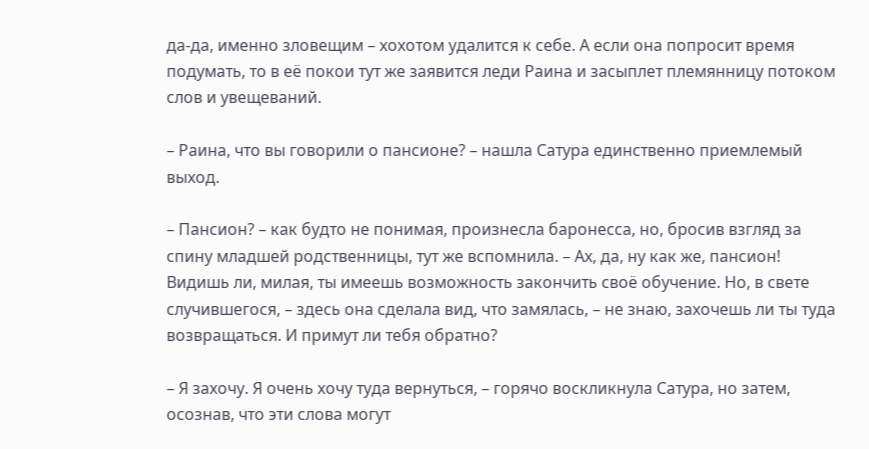да-да, именно зловещим – хохотом удалится к себе. А если она попросит время подумать, то в её покои тут же заявится леди Раина и засыплет племянницу потоком слов и увещеваний.

– Раина, что вы говорили о пансионе? – нашла Сатура единственно приемлемый выход.

– Пансион? – как будто не понимая, произнесла баронесса, но, бросив взгляд за спину младшей родственницы, тут же вспомнила. – Ах, да, ну как же, пансион! Видишь ли, милая, ты имеешь возможность закончить своё обучение. Но, в свете случившегося, – здесь она сделала вид, что замялась, – не знаю, захочешь ли ты туда возвращаться. И примут ли тебя обратно?

– Я захочу. Я очень хочу туда вернуться, – горячо воскликнула Сатура, но затем, осознав, что эти слова могут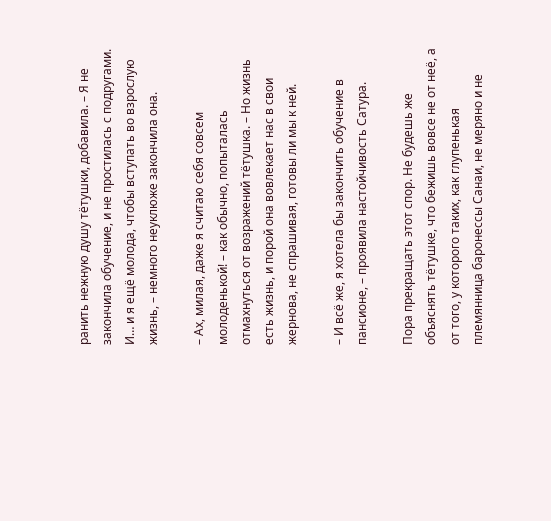ранить нежную душу тётушки, добавила. – Я не закончила обучение, и не простилась с подругами. И… и я ещё молода, чтобы вступать во взрослую жизнь, – немного неуклюже закончила она.

– Ах, милая, даже я считаю себя совсем молоденькой! – как обычно, попыталась отмахнуться от возражений тётушка. – Но жизнь есть жизнь, и порой она вовлекает нас в свои жернова, не спрашивая, готовы ли мы к ней.

– И всё же, я хотела бы закончить обучение в пансионе, – проявила настойчивость Сатура.

Пора прекращать этот спор. Не будешь же объяснять тётушке, что бежишь вовсе не от неё, а от того, у которого таких, как глупенькая племянница баронессы Санаи, не меряно и не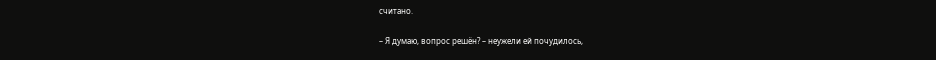считано.

– Я думаю, вопрос решён? – неужели ей почудилось,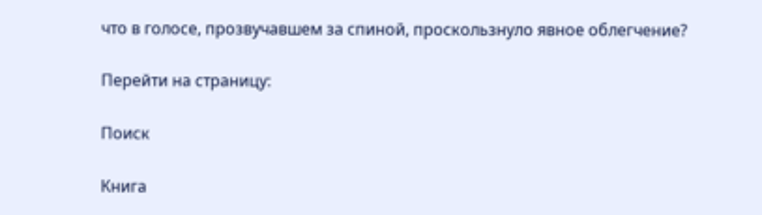что в голосе, прозвучавшем за спиной, проскользнуло явное облегчение?

Перейти на страницу:

Поиск

Книга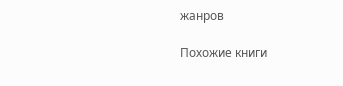жанров

Похожие книги